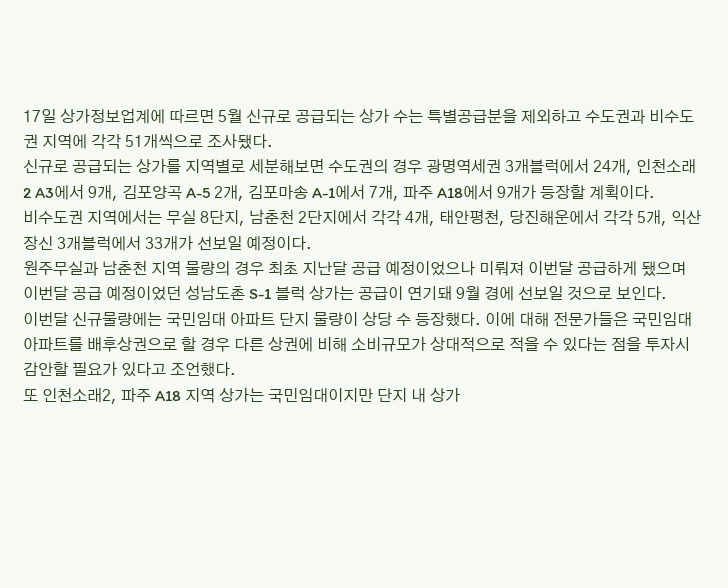17일 상가정보업계에 따르면 5월 신규로 공급되는 상가 수는 특별공급분을 제외하고 수도권과 비수도권 지역에 각각 51개씩으로 조사됐다.
신규로 공급되는 상가를 지역별로 세분해보면 수도권의 경우 광명역세권 3개블럭에서 24개, 인천소래2 A3에서 9개, 김포양곡 A-5 2개, 김포마송 A-1에서 7개, 파주 A18에서 9개가 등장할 계획이다.
비수도권 지역에서는 무실 8단지, 남춘천 2단지에서 각각 4개, 태안평천, 당진해운에서 각각 5개, 익산장신 3개블럭에서 33개가 선보일 예정이다.
원주무실과 남춘천 지역 물량의 경우 최초 지난달 공급 예정이었으나 미뤄져 이번달 공급하게 됐으며 이번달 공급 예정이었던 성남도촌 S-1 블럭 상가는 공급이 연기돼 9월 경에 선보일 것으로 보인다.
이번달 신규물량에는 국민임대 아파트 단지 물량이 상당 수 등장했다. 이에 대해 전문가들은 국민임대 아파트를 배후상권으로 할 경우 다른 상권에 비해 소비규모가 상대적으로 적을 수 있다는 점을 투자시 감안할 필요가 있다고 조언했다.
또 인천소래2, 파주 A18 지역 상가는 국민임대이지만 단지 내 상가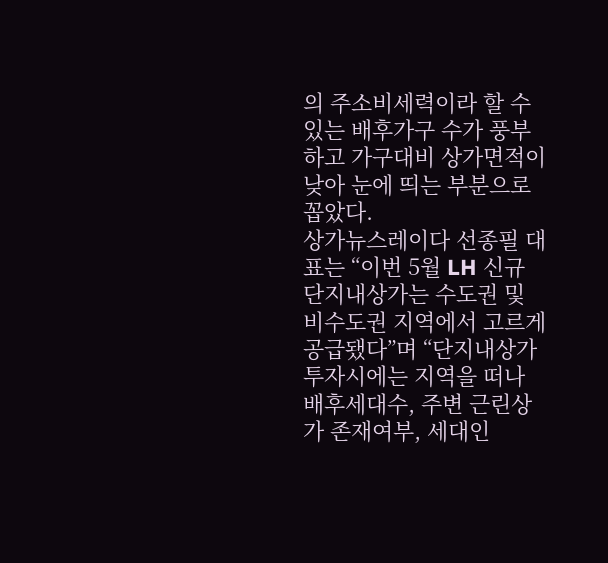의 주소비세력이라 할 수 있는 배후가구 수가 풍부하고 가구대비 상가면적이 낮아 눈에 띄는 부분으로 꼽았다.
상가뉴스레이다 선종필 대표는 “이번 5월 LH 신규 단지내상가는 수도권 및 비수도권 지역에서 고르게 공급됐다”며 “단지내상가 투자시에는 지역을 떠나 배후세대수, 주변 근린상가 존재여부, 세대인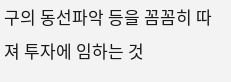구의 동선파악 등을 꼼꼼히 따져 투자에 임하는 것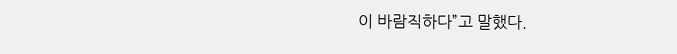이 바람직하다”고 말했다.